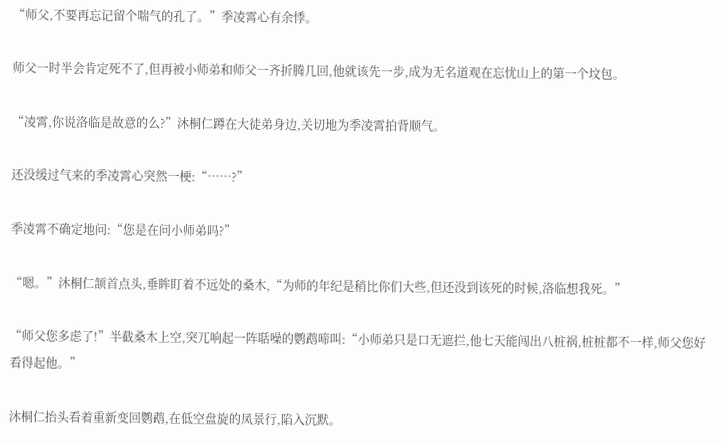“师父,不要再忘记留个喘气的孔了。”季凌霄心有余悸。

师父一时半会肯定死不了,但再被小师弟和师父一齐折腾几回,他就该先一步,成为无名道观在忘忧山上的第一个坟包。

“凌霄,你说洛临是故意的么?”沐桐仁蹲在大徒弟身边,关切地为季凌霄拍背顺气。

还没缓过气来的季凌霄心突然一梗:“……?”

季凌霄不确定地问:“您是在问小师弟吗?”

“嗯。”沐桐仁颔首点头,垂眸盯着不远处的桑木,“为师的年纪是稍比你们大些,但还没到该死的时候,洛临想我死。”

“师父您多虑了!”半截桑木上空,突兀响起一阵聒噪的鹦鹉啼叫:“小师弟只是口无遮拦,他七天能闯出八桩祸,桩桩都不一样,师父您好看得起他。”

沐桐仁抬头看着重新变回鹦鹉,在低空盘旋的凤景行,陷入沉默。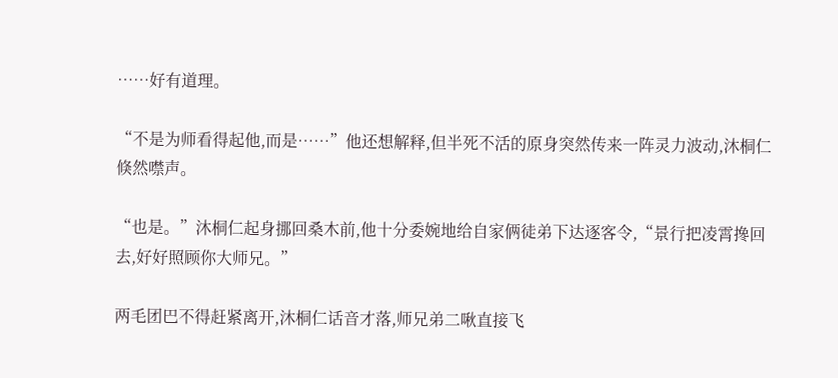……好有道理。

“不是为师看得起他,而是……”他还想解释,但半死不活的原身突然传来一阵灵力波动,沐桐仁倏然噤声。

“也是。”沐桐仁起身挪回桑木前,他十分委婉地给自家俩徒弟下达逐客令,“景行把凌霄搀回去,好好照顾你大师兄。”

两毛团巴不得赶紧离开,沐桐仁话音才落,师兄弟二啾直接飞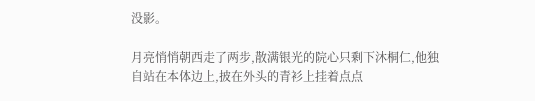没影。

月亮悄悄朝西走了两步,散满银光的院心只剩下沐桐仁,他独自站在本体边上,披在外头的青衫上挂着点点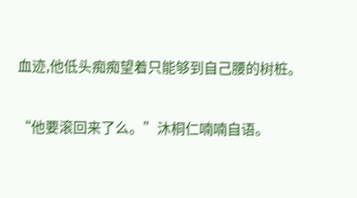血迹,他低头痴痴望着只能够到自己腰的树桩。

“他要滚回来了么。”沐桐仁喃喃自语。